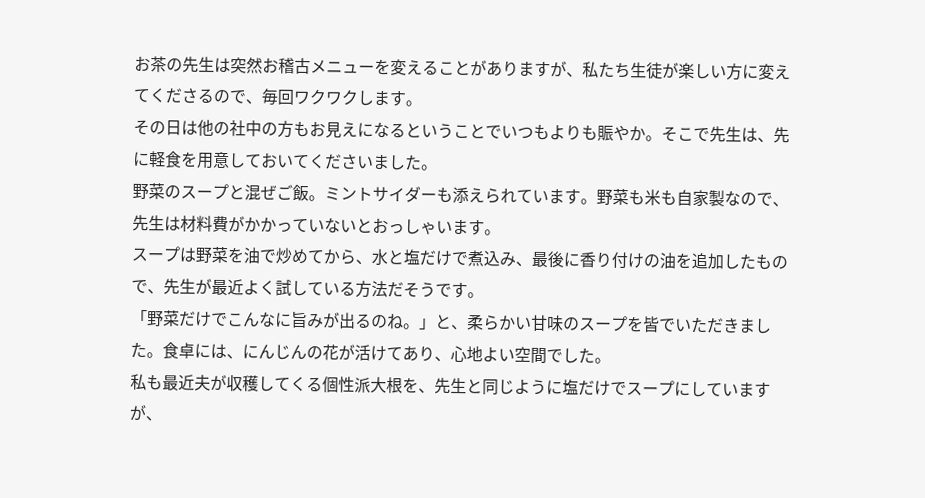お茶の先生は突然お稽古メニューを変えることがありますが、私たち生徒が楽しい方に変えてくださるので、毎回ワクワクします。
その日は他の社中の方もお見えになるということでいつもよりも賑やか。そこで先生は、先に軽食を用意しておいてくださいました。
野菜のスープと混ぜご飯。ミントサイダーも添えられています。野菜も米も自家製なので、先生は材料費がかかっていないとおっしゃいます。
スープは野菜を油で炒めてから、水と塩だけで煮込み、最後に香り付けの油を追加したもので、先生が最近よく試している方法だそうです。
「野菜だけでこんなに旨みが出るのね。」と、柔らかい甘味のスープを皆でいただきました。食卓には、にんじんの花が活けてあり、心地よい空間でした。
私も最近夫が収穫してくる個性派大根を、先生と同じように塩だけでスープにしていますが、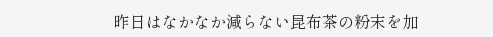昨日はなかなか減らない昆布茶の粉末を加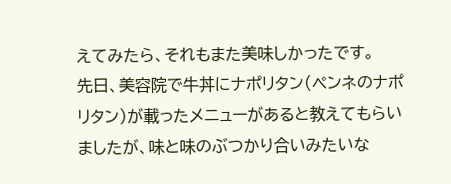えてみたら、それもまた美味しかったです。
先日、美容院で牛丼にナポリタン(ペンネのナポリタン)が載ったメニューがあると教えてもらいましたが、味と味のぶつかり合いみたいな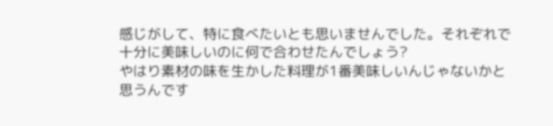感じがして、特に食べたいとも思いませんでした。それぞれで十分に美味しいのに何で合わせたんでしょう?
やはり素材の味を生かした料理が1番美味しいんじゃないかと思うんです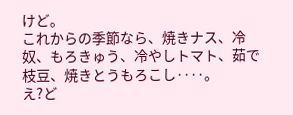けど。
これからの季節なら、焼きナス、冷奴、もろきゅう、冷やしトマト、茹で枝豆、焼きとうもろこし‥‥。
え?ど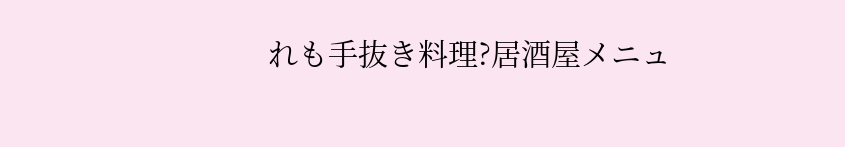れも手抜き料理?居酒屋メニュ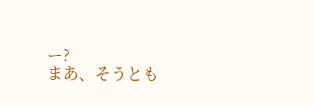ー?
まあ、そうとも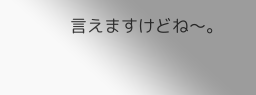言えますけどね〜。